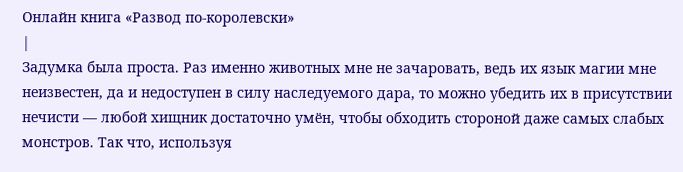Онлайн книга «Развод по-королевски»
|
Задумка была проста. Раз именно животных мне не зачаровать, ведь их язык магии мне неизвестен, да и недоступен в силу наследуемого дара, то можно убедить их в присутствии нечисти — любой хищник достаточно умён, чтобы обходить стороной даже самых слабых монстров. Так что, используя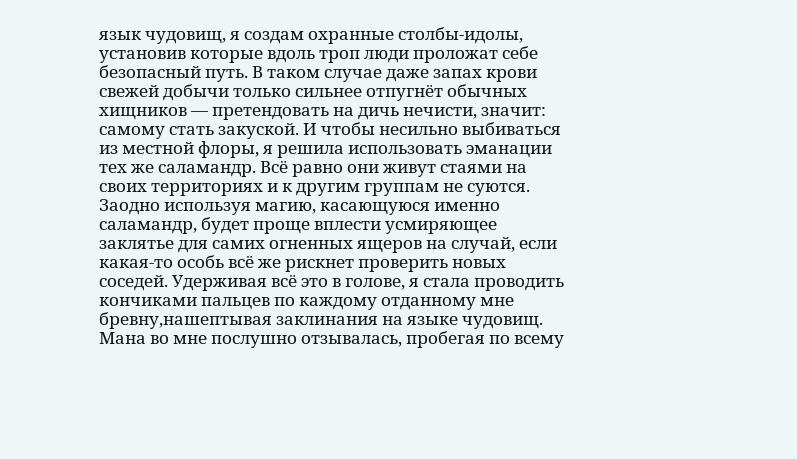язык чудовищ, я создам охранные столбы-идолы, установив которые вдоль троп люди проложат себе безопасный путь. В таком случае даже запах крови свежей добычи только сильнее отпугнёт обычных хищников — претендовать на дичь нечисти, значит: самому стать закуской. И чтобы несильно выбиваться из местной флоры, я решила использовать эманации тех же саламандр. Всё равно они живут стаями на своих территориях и к другим группам не суются. Заодно используя магию, касающуюся именно саламандр, будет проще вплести усмиряющее заклятье для самих огненных ящеров на случай, если какая-то особь всё же рискнет проверить новых соседей. Удерживая всё это в голове, я стала проводить кончиками пальцев по каждому отданному мне бревну,нашептывая заклинания на языке чудовищ. Мана во мне послушно отзывалась, пробегая по всему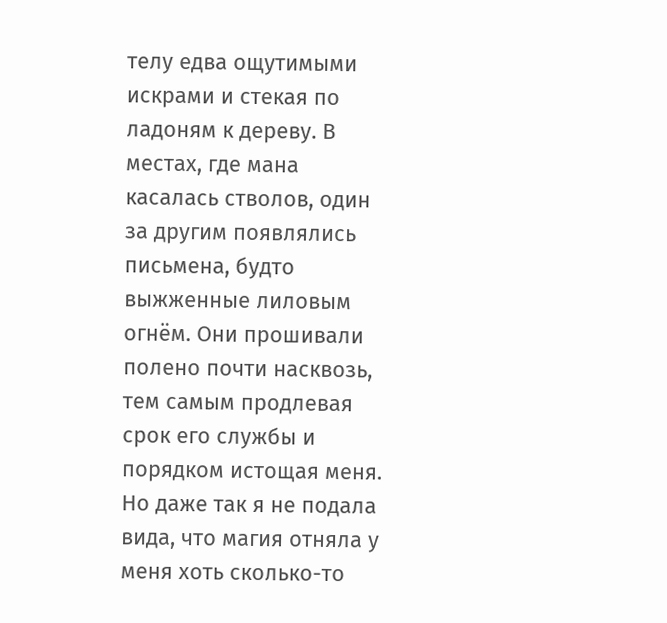телу едва ощутимыми искрами и стекая по ладоням к дереву. В местах, где мана касалась стволов, один за другим появлялись письмена, будто выжженные лиловым огнём. Они прошивали полено почти насквозь, тем самым продлевая срок его службы и порядком истощая меня. Но даже так я не подала вида, что магия отняла у меня хоть сколько-то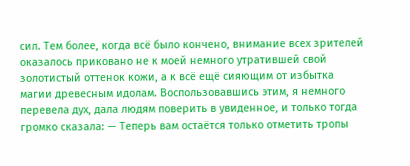сил. Тем более, когда всё было кончено, внимание всех зрителей оказалось приковано не к моей немного утратившей свой золотистый оттенок кожи, а к всё ещё сияющим от избытка магии древесным идолам. Воспользовавшись этим, я немного перевела дух, дала людям поверить в увиденное, и только тогда громко сказала: — Теперь вам остаётся только отметить тропы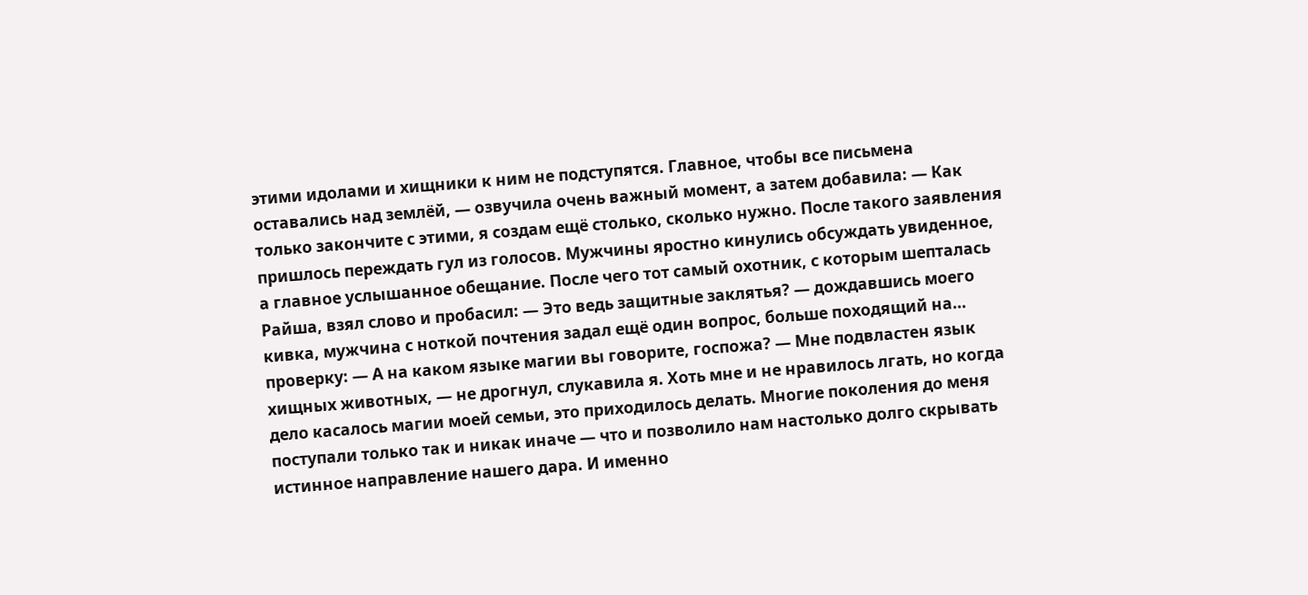этими идолами и хищники к ним не подступятся. Главное, чтобы все письмена оставались над землёй, — озвучила очень важный момент, а затем добавила: — Как только закончите с этими, я создам ещё столько, сколько нужно. После такого заявления пришлось переждать гул из голосов. Мужчины яростно кинулись обсуждать увиденное, а главное услышанное обещание. После чего тот самый охотник, с которым шепталась Райша, взял слово и пробасил: — Это ведь защитные заклятья? — дождавшись моего кивка, мужчина с ноткой почтения задал ещё один вопрос, больше походящий на… проверку: — А на каком языке магии вы говорите, госпожа? — Мне подвластен язык хищных животных, — не дрогнул, слукавила я. Хоть мне и не нравилось лгать, но когда дело касалось магии моей семьи, это приходилось делать. Многие поколения до меня поступали только так и никак иначе — что и позволило нам настолько долго скрывать истинное направление нашего дара. И именно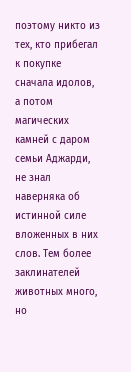поэтому никто из тех, кто прибегал к покупке сначала идолов, а потом магических камней с даром семьи Аджарди, не знал наверняка об истинной силе вложенных в них слов. Тем более заклинателей животных много, но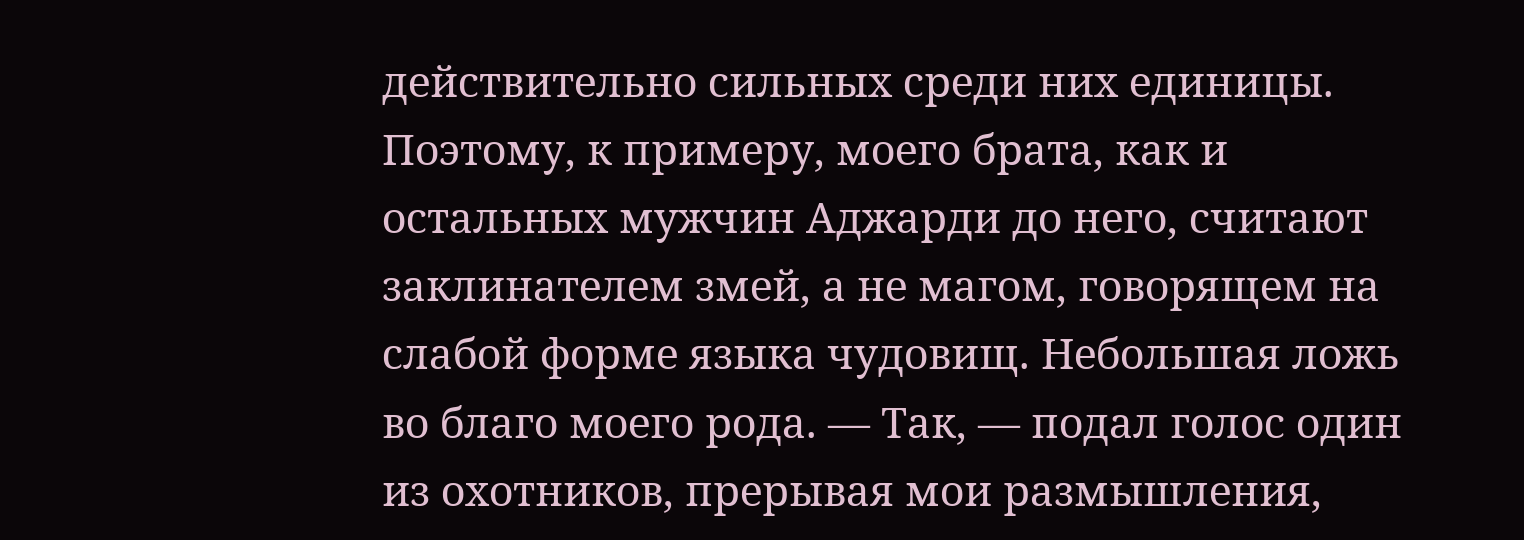действительно сильных среди них единицы. Поэтому, к примеру, моего брата, как и остальных мужчин Аджарди до него, считают заклинателем змей, а не магом, говорящем на слабой форме языка чудовищ. Небольшая ложь во благо моего рода. — Так, — подал голос один из охотников, прерывая мои размышления,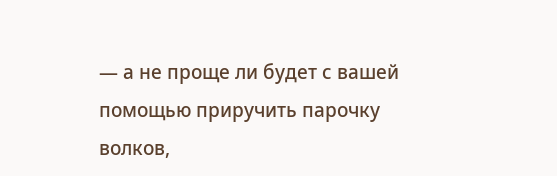— а не проще ли будет с вашей помощью приручить парочку волков,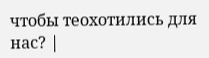чтобы теохотились для нас? |